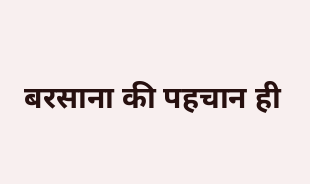बरसाना की पहचान ही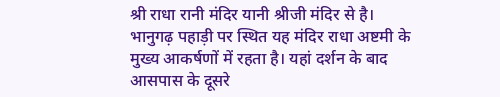श्री राधा रानी मंदिर यानी श्रीजी मंदिर से है। भानुगढ़ पहाड़ी पर स्थित यह मंदिर राधा अष्टमी के मुख्य आकर्षणों में रहता है। यहां दर्शन के बाद आसपास के दूसरे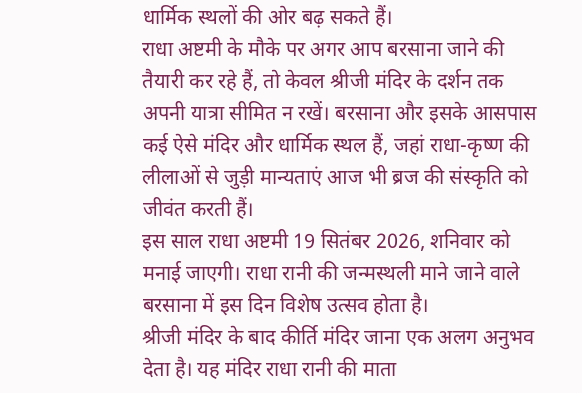धार्मिक स्थलों की ओर बढ़ सकते हैं।
राधा अष्टमी के मौके पर अगर आप बरसाना जाने की तैयारी कर रहे हैं, तो केवल श्रीजी मंदिर के दर्शन तक अपनी यात्रा सीमित न रखें। बरसाना और इसके आसपास कई ऐसे मंदिर और धार्मिक स्थल हैं, जहां राधा-कृष्ण की लीलाओं से जुड़ी मान्यताएं आज भी ब्रज की संस्कृति को जीवंत करती हैं।
इस साल राधा अष्टमी 19 सितंबर 2026, शनिवार को मनाई जाएगी। राधा रानी की जन्मस्थली माने जाने वाले बरसाना में इस दिन विशेष उत्सव होता है।
श्रीजी मंदिर के बाद कीर्ति मंदिर जाना एक अलग अनुभव देता है। यह मंदिर राधा रानी की माता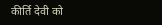कीर्ति देवी को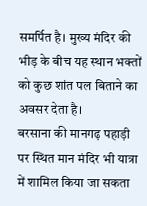समर्पित है। मुख्य मंदिर की भीड़ के बीच यह स्थान भक्तों को कुछ शांत पल बिताने का अवसर देता है।
बरसाना की मानगढ़ पहाड़ी पर स्थित मान मंदिर भी यात्रा में शामिल किया जा सकता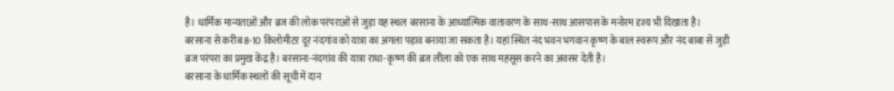है। धार्मिक मान्यताओं और ब्रज की लोक परंपराओं से जुड़ा यह स्थल बरसाना के आध्यात्मिक वातावरण के साथ-साथ आसपास के मनोरम दृश्य भी दिखाता है।
बरसाना से करीब 8-10 किलोमीटर दूर नंदगांव को यात्रा का अगला पड़ाव बनाया जा सकता है। यहां स्थित नंद भवन भगवान कृष्ण के बाल स्वरूप और नंद बाबा से जुड़ी ब्रज परंपरा का प्रमुख केंद्र है। बरसाना-नंदगांव की यात्रा राधा-कृष्ण की ब्रज लीला को एक साथ महसूस करने का अवसर देती है।
बरसाना के धार्मिक स्थलों की सूची में दान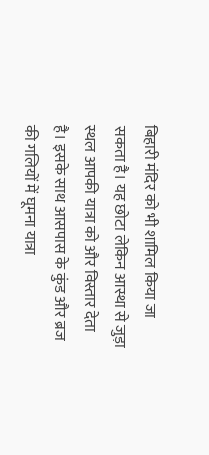बिहारी मंदिर को भी शामिल किया जा सकता है। यह छोटा लेकिन आस्था से जुड़ा स्थल आपकी यात्रा को और विस्तार देता है। इसके साथ आसपास के कुंड और ब्रज की गलियों में घूमना यात्रा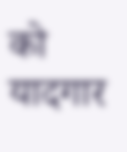को यादगार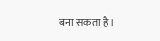बना सकता है।